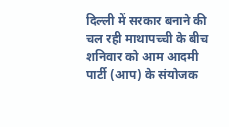दिल्ली में सरकार बनाने की चल रही माथापच्ची के बीच शनिवार को आम आदमी पार्टी (आप) के संयोजक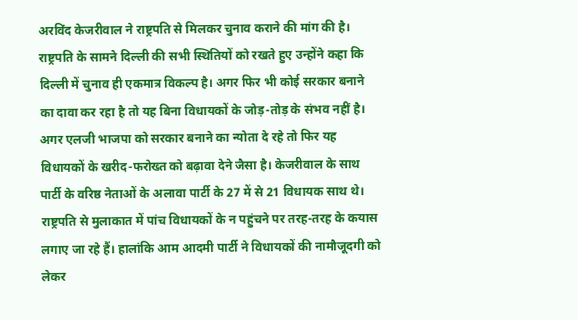अरविंद केजरीवाल ने राष्ट्रपति से मिलकर चुनाव कराने की मांग की है।
राष्ट्रपति के सामने दिल्ली की सभी स्थितियों को रखते हुए उन्होंने कहा कि दिल्ली में चुनाव ही एकमात्र विकल्प है। अगर फिर भी कोई सरकार बनाने का दावा कर रहा है तो यह बिना विधायकों के जोड़-तोड़ के संभव नहीं है।
अगर एलजी भाजपा को सरकार बनाने का न्योता दे रहे तो फिर यह विधायकों के खरीद-फरोख्त को बढ़ावा देने जैसा है। केजरीवाल के साथ पार्टी के वरिष्ठ नेताओं के अलावा पार्टी के 27 में से 21 विधायक साथ थे।
राष्ट्रपति से मुलाकात में पांच विधायकों के न पहुंचने पर तरह-तरह के कयास लगाए जा रहे हैं। हालांकि आम आदमी पार्टी ने विधायकों की नामौजूदगी को लेकर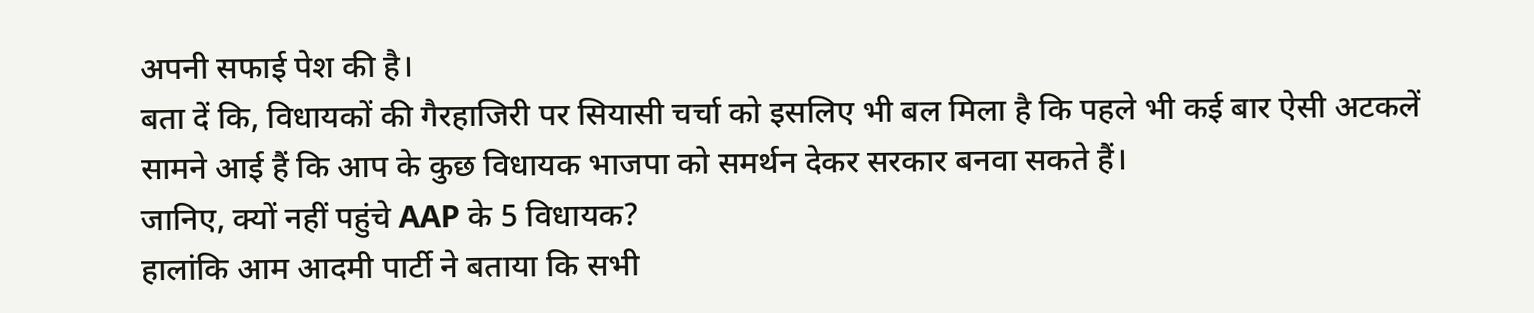अपनी सफाई पेश की है।
बता दें कि, विधायकों की गैरहाजिरी पर सियासी चर्चा को इसलिए भी बल मिला है कि पहले भी कई बार ऐसी अटकलें सामने आई हैं कि आप के कुछ विधायक भाजपा को समर्थन देकर सरकार बनवा सकते हैं।
जानिए, क्यों नहीं पहुंचे AAP के 5 विधायक?
हालांकि आम आदमी पार्टी ने बताया कि सभी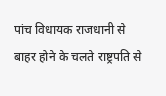पांच विधायक राजधानी से बाहर होने के चलते राष्ट्रपति से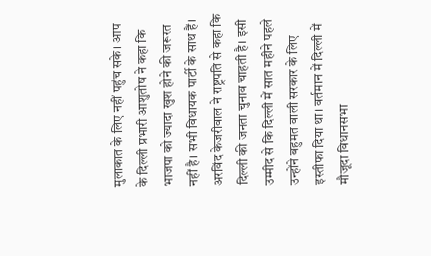मुलाकात के लिए नहीं पहुंच सके। आप के दिल्ली प्रभारी आशुतोष ने कहा कि भाजपा को ज्यादा खुश होने की जरूरत नहीं है। सभी विधायक पार्टी के साथ हैं।
अरविंद केजरीवाल ने राष्ट्रपति से कहा कि दिल्ली की जनता चुनाव चाहती है। इसी उम्मीद से कि दिल्ली में सात महीने पहले उन्होंने बहुमत वाली सरकार के लिए इस्तीफा दिया था। वर्तमान में दिल्ली में मौजूदा विधानसभा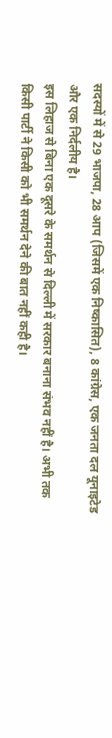सदस्यों में से 29 भाजपा, 28 आप (जिसमें एक निष्कासित), 8 कांग्रेस, एक जनता दल यूनाइटेड और एक निर्दलीय है।
इस लिहाज से बिना एक दूसरे के समर्थन से दिल्ली में सरकार बनाना संभव नहीं है। अभी तक किसी पार्टी ने किसी को भी समर्थन देने की बात नहीं कही है।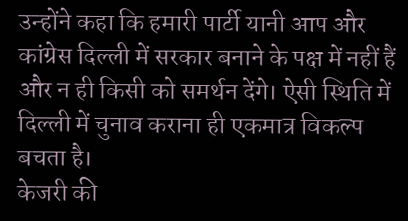उन्होंने कहा कि हमारी पार्टी यानी आप और कांग्रेस दिल्ली में सरकार बनाने के पक्ष में नहीं हैं और न ही किसी को समर्थन देंगे। ऐसी स्थिति में दिल्ली में चुनाव कराना ही एकमात्र विकल्प बचता है।
केजरी की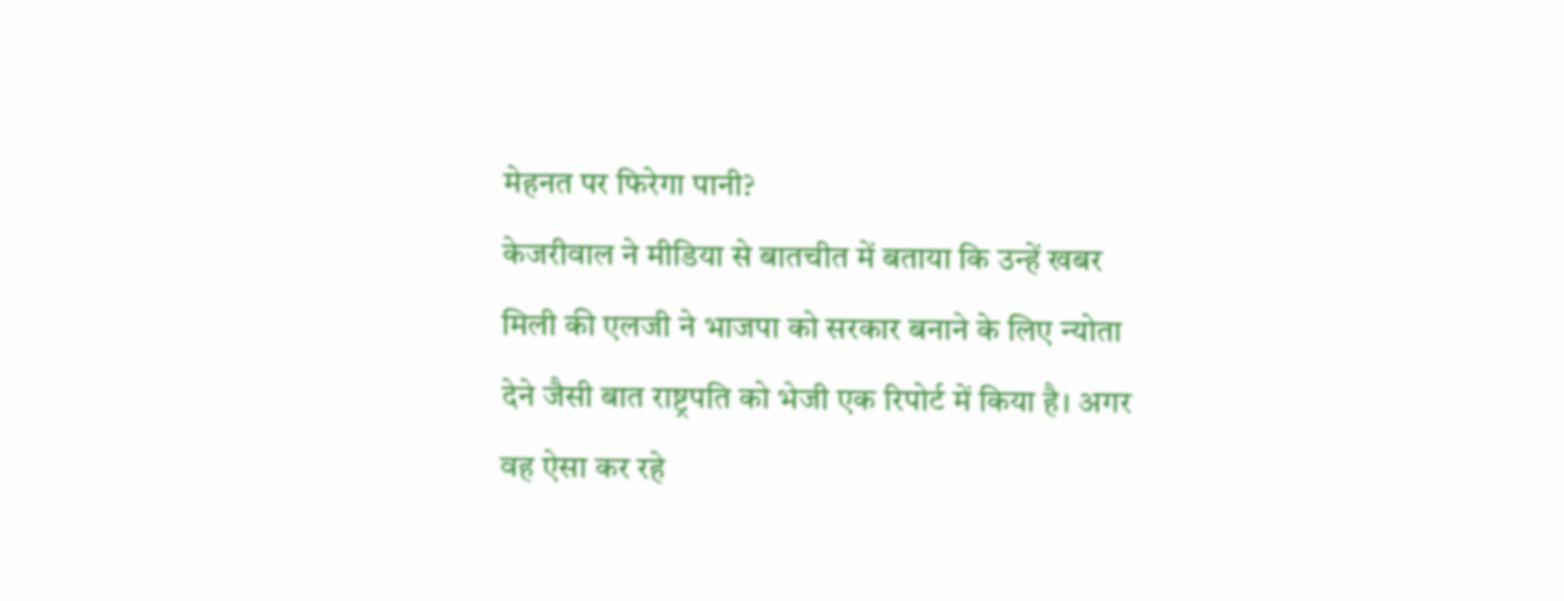मेहनत पर फिरेगा पानी?
केजरीवाल ने मीडिया से बातचीत में बताया कि उन्हें खबर मिली की एलजी ने भाजपा को सरकार बनाने के लिए न्योता देने जैसी बात राष्ट्रपति को भेजी एक रिपोर्ट में किया है। अगर वह ऐसा कर रहे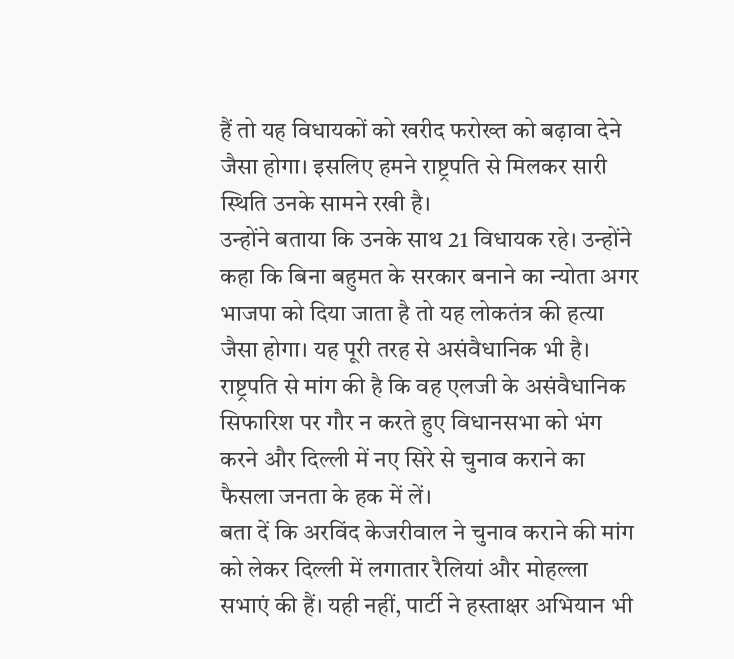हैं तो यह विधायकों को खरीद फरोख्त को बढ़ावा देने जैसा होगा। इसलिए हमने राष्ट्रपति से मिलकर सारी स्थिति उनके सामने रखी है।
उन्होंने बताया कि उनके साथ 21 विधायक रहे। उन्होंने कहा कि बिना बहुमत के सरकार बनाने का न्योता अगर भाजपा को दिया जाता है तो यह लोकतंत्र की हत्या जैसा होगा। यह पूरी तरह से असंवैधानिक भी है।
राष्ट्रपति से मांग की है कि वह एलजी के असंवैधानिक सिफारिश पर गौर न करते हुए विधानसभा को भंग करने और दिल्ली में नए सिरे से चुनाव कराने का फैसला जनता के हक में लें।
बता दें कि अरविंद केजरीवाल ने चुनाव कराने की मांग को लेकर दिल्ली में लगातार रैलियां और मोहल्ला सभाएं की हैं। यही नहीं, पार्टी ने हस्ताक्षर अभियान भी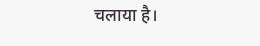चलाया है।